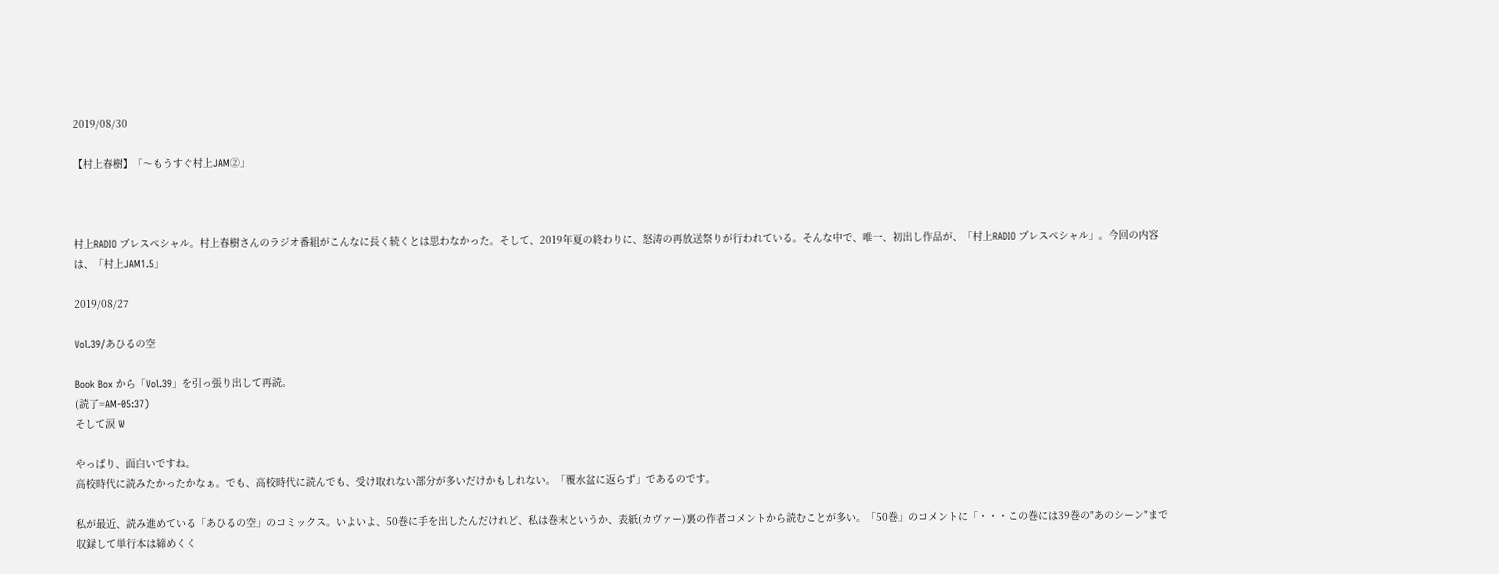2019/08/30

【村上春樹】「〜もうすぐ村上JAM②」



村上RADIO プレスペシャル。村上春樹さんのラジオ番組がこんなに長く続くとは思わなかった。そして、2019年夏の終わりに、怒涛の再放送祭りが行われている。そんな中で、唯一、初出し作品が、「村上RADIO プレスペシャル」。今回の内容は、「村上JAM1.5」

2019/08/27

Vol.39/あひるの空

Book Box から「Vol.39」を引っ張り出して再読。
(読了=AM-05:37)
そして涙 W

やっぱり、面白いですね。
高校時代に読みたかったかなぁ。でも、高校時代に読んでも、受け取れない部分が多いだけかもしれない。「覆水盆に返らず」であるのです。

私が最近、読み進めている「あひるの空」のコミックス。いよいよ、50巻に手を出したんだけれど、私は巻末というか、表紙(カヴァー)裏の作者コメントから読むことが多い。「50巻」のコメントに「・・・この巻には39巻の"あのシーン"まで収録して単行本は締めくく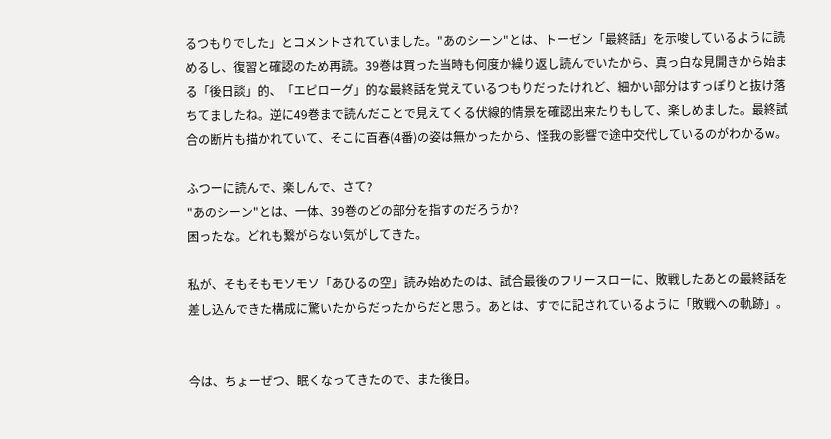るつもりでした」とコメントされていました。"あのシーン"とは、トーゼン「最終話」を示唆しているように読めるし、復習と確認のため再読。39巻は買った当時も何度か繰り返し読んでいたから、真っ白な見開きから始まる「後日談」的、「エピローグ」的な最終話を覚えているつもりだったけれど、細かい部分はすっぽりと抜け落ちてましたね。逆に49巻まで読んだことで見えてくる伏線的情景を確認出来たりもして、楽しめました。最終試合の断片も描かれていて、そこに百春(4番)の姿は無かったから、怪我の影響で途中交代しているのがわかるw。

ふつーに読んで、楽しんで、さて?
"あのシーン"とは、一体、39巻のどの部分を指すのだろうか?
困ったな。どれも繋がらない気がしてきた。

私が、そもそもモソモソ「あひるの空」読み始めたのは、試合最後のフリースローに、敗戦したあとの最終話を差し込んできた構成に驚いたからだったからだと思う。あとは、すでに記されているように「敗戦への軌跡」。


今は、ちょーぜつ、眠くなってきたので、また後日。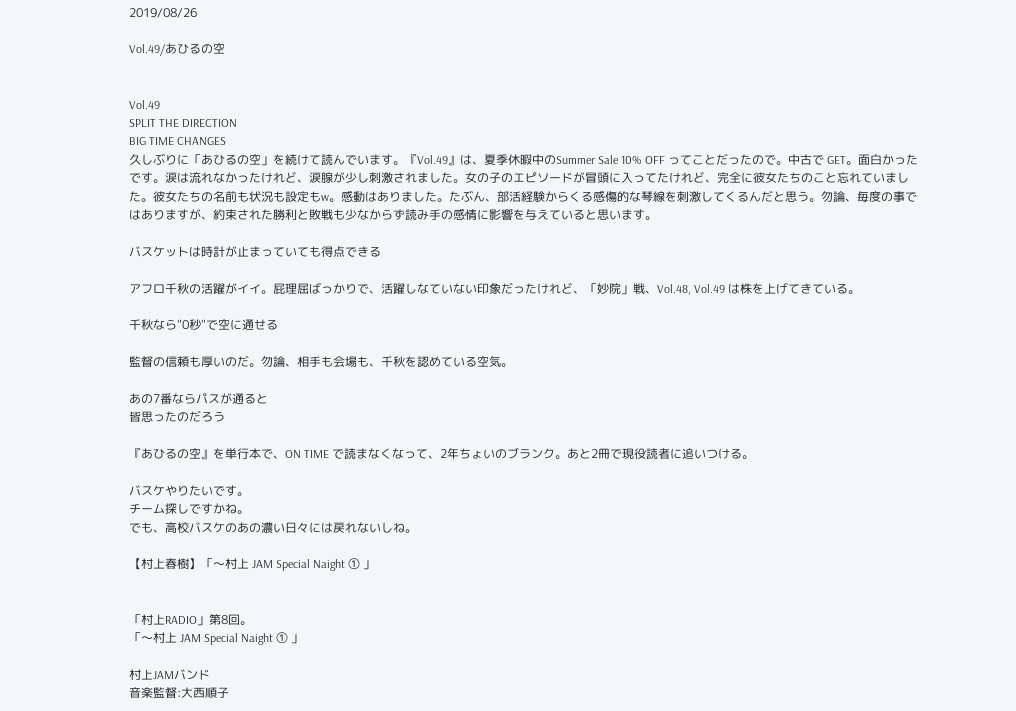2019/08/26

Vol.49/あひるの空


Vol.49
SPLIT THE DIRECTION
BIG TIME CHANGES
久しぶりに「あひるの空」を続けて読んでいます。『Vol.49』は、夏季休暇中のSummer Sale 10% OFF ってことだったので。中古で GET。面白かったです。涙は流れなかったけれど、涙腺が少し刺激されました。女の子のエピソードが冒頭に入ってたけれど、完全に彼女たちのこと忘れていました。彼女たちの名前も状況も設定もw。感動はありました。たぶん、部活経験からくる感傷的な琴線を刺激してくるんだと思う。勿論、毎度の事ではありますが、約束された勝利と敗戦も少なからず読み手の感情に影響を与えていると思います。

バスケットは時計が止まっていても得点できる

アフロ千秋の活躍がイイ。屁理屈ばっかりで、活躍しなていない印象だったけれど、「妙院」戦、Vol.48, Vol.49 は株を上げてきている。

千秋なら"0秒"で空に通せる

監督の信頼も厚いのだ。勿論、相手も会場も、千秋を認めている空気。

あの7番ならパスが通ると
皆思ったのだろう

『あひるの空』を単行本で、ON TIME で読まなくなって、2年ちょいのブランク。あと2冊で現役読者に追いつける。

バスケやりたいです。
チーム探しですかね。
でも、高校バスケのあの濃い日々には戻れないしね。

【村上春樹】「〜村上 JAM Special Naight ① 」


「村上RADIO」第8回。
「〜村上 JAM Special Naight ① 」

村上JAMバンド
音楽監督:大西順子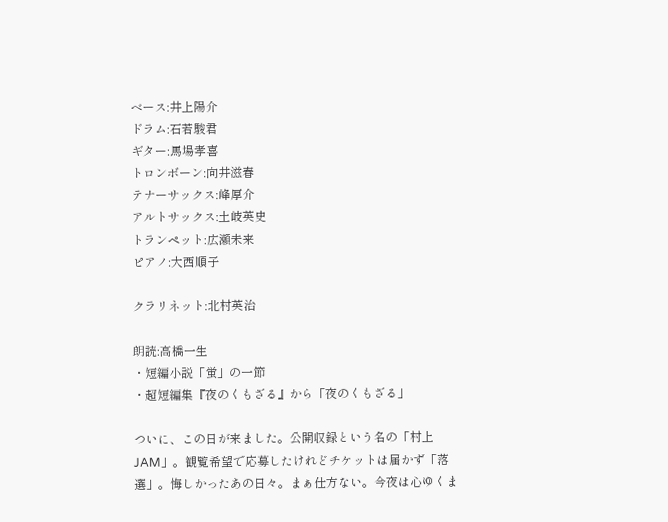ベース:井上陽介
ドラム:石若駿君
ギター:馬場孝喜
トロンボーン:向井滋春
テナーサックス:峰厚介
アルトサックス:土岐英史
トランペット:広瀬未来
ピアノ:大西順子

クラリネット:北村英治

朗読:高橋一生
・短編小説「蛍」の一節
・超短編集『夜のくもざる』から「夜のくもざる」

ついに、この日が来ました。公開収録という名の「村上JAM」。観覧希望で応募したけれどチケットは届かず「落選」。悔しかったあの日々。まぁ仕方ない。今夜は心ゆくま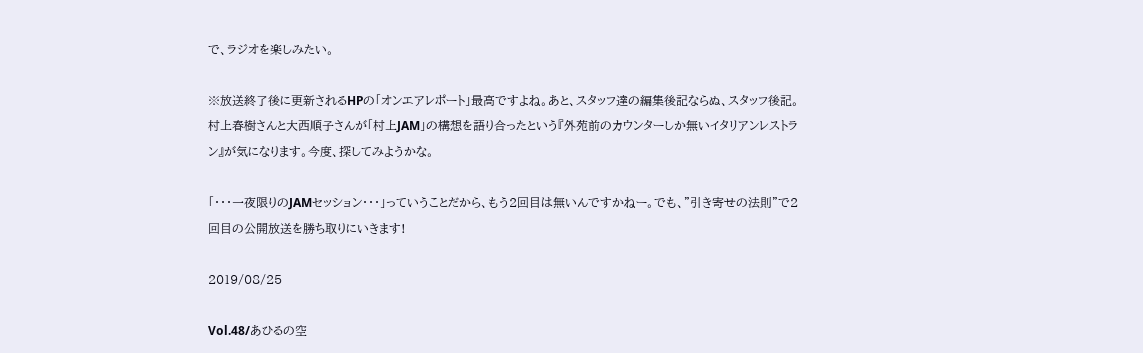で、ラジオを楽しみたい。

※放送終了後に更新されるHPの「オンエアレポート」最高ですよね。あと、スタッフ達の編集後記ならぬ、スタッフ後記。
村上春樹さんと大西順子さんが「村上JAM」の構想を語り合ったという『外苑前のカウンターしか無いイタリアンレストラン』が気になります。今度、探してみようかな。

「・・・一夜限りのJAMセッション・・・」っていうことだから、もう2回目は無いんですかねー。でも、"引き寄せの法則"で2回目の公開放送を勝ち取りにいきます!

2019/08/25

Vol.48/あひるの空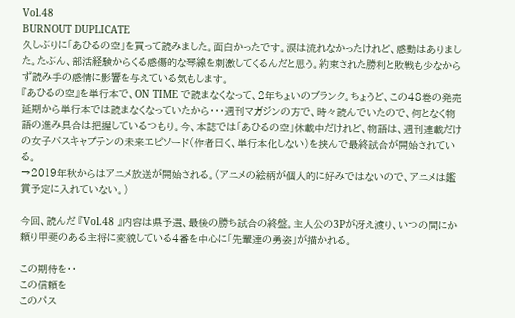Vol.48
BURNOUT DUPLICATE
久しぶりに「あひるの空」を買って読みました。面白かったです。涙は流れなかったけれど、感動はありました。たぶん、部活経験からくる感傷的な琴線を刺激してくるんだと思う。約束された勝利と敗戦も少なからず読み手の感情に影響を与えている気もします。
『あひるの空』を単行本で、ON TIME で読まなくなって、2年ちょいのブランク。ちょうど、この48巻の発売延期から単行本では読まなくなっていたから・・・週刊マガジンの方で、時々読んでいたので、何となく物語の進み具合は把握しているつもり。今、本誌では「あひるの空」休載中だけれど、物語は、週刊連載だけの女子バスキャプテンの未来エピソード(作者曰く、単行本化しない)を挟んで最終試合が開始されている。
→2019年秋からはアニメ放送が開始される。(アニメの絵柄が個人的に好みではないので、アニメは鑑賞予定に入れていない。)

今回、読んだ 『Vol.48 』内容は県予選、最後の勝ち試合の終盤。主人公の3Pが冴え渡り、いつの間にか頼り甲斐のある主将に変貌している4番を中心に「先輩達の勇姿」が描かれる。

この期待を・・
この信頼を
このパス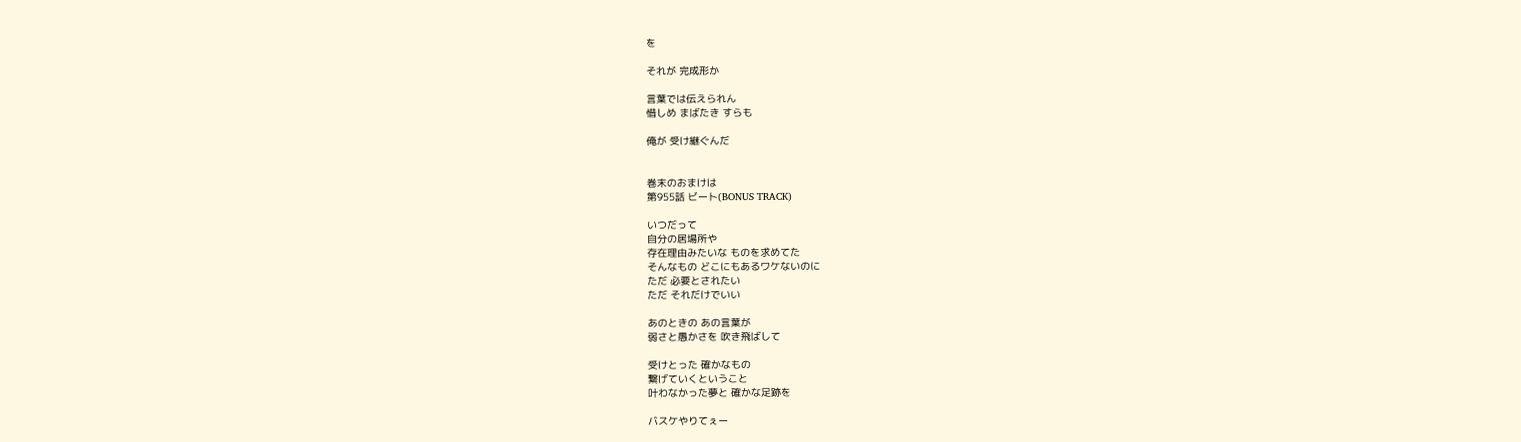を

それが 完成形か

言葉では伝えられん
惜しめ まばたき すらも

俺が 受け継ぐんだ


巻末のおまけは
第955話 ビート(BONUS TRACK)

いつだって
自分の居場所や
存在理由みたいな ものを求めてた
そんなもの どこにもあるワケないのに
ただ 必要とされたい
ただ それだけでいい

あのときの あの言葉が
弱さと愚かさを 吹き飛ばして

受けとった 確かなもの
繋げていくということ
叶わなかった夢と 確かな足跡を

バスケやりてぇー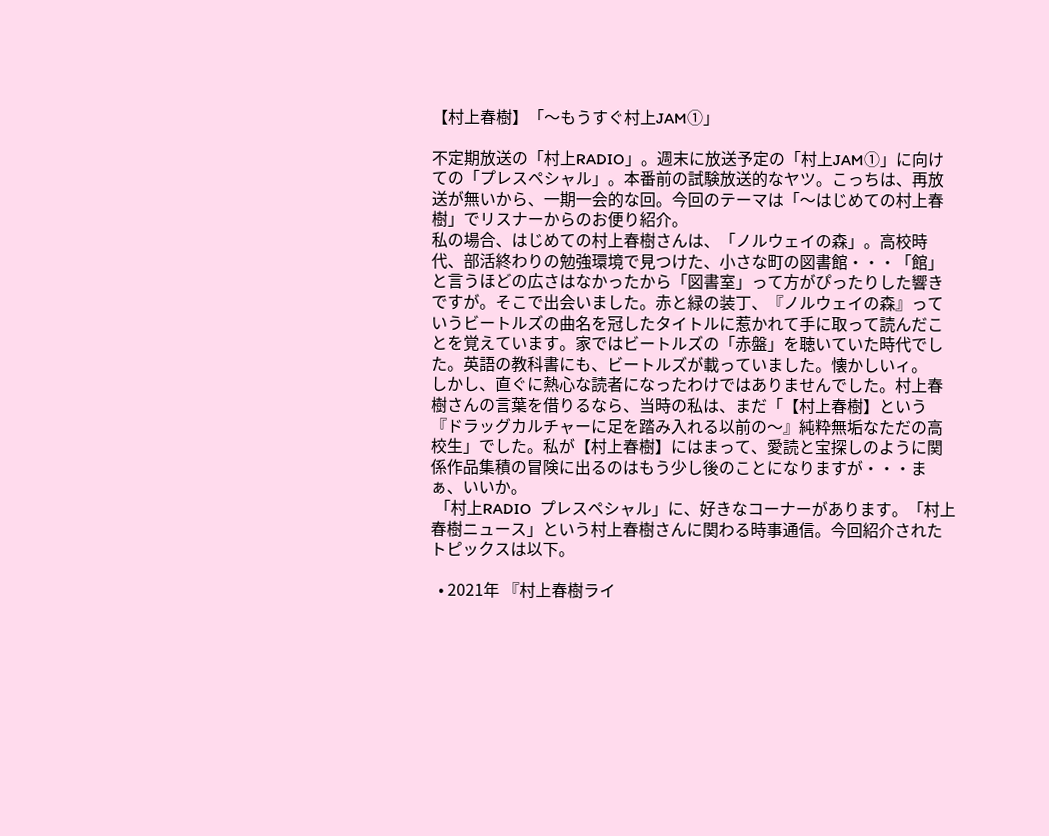【村上春樹】「〜もうすぐ村上JAM①」

不定期放送の「村上RADIO」。週末に放送予定の「村上JAM①」に向けての「プレスペシャル」。本番前の試験放送的なヤツ。こっちは、再放送が無いから、一期一会的な回。今回のテーマは「〜はじめての村上春樹」でリスナーからのお便り紹介。
私の場合、はじめての村上春樹さんは、「ノルウェイの森」。高校時代、部活終わりの勉強環境で見つけた、小さな町の図書館・・・「館」と言うほどの広さはなかったから「図書室」って方がぴったりした響きですが。そこで出会いました。赤と緑の装丁、『ノルウェイの森』っていうビートルズの曲名を冠したタイトルに惹かれて手に取って読んだことを覚えています。家ではビートルズの「赤盤」を聴いていた時代でした。英語の教科書にも、ビートルズが載っていました。懐かしいィ。
しかし、直ぐに熱心な読者になったわけではありませんでした。村上春樹さんの言葉を借りるなら、当時の私は、まだ「【村上春樹】という『ドラッグカルチャーに足を踏み入れる以前の〜』純粋無垢なただの高校生」でした。私が【村上春樹】にはまって、愛読と宝探しのように関係作品集積の冒険に出るのはもう少し後のことになりますが・・・まぁ、いいか。
 「村上RADIO  プレスペシャル」に、好きなコーナーがあります。「村上春樹ニュース」という村上春樹さんに関わる時事通信。今回紹介されたトピックスは以下。

  • 2021年 『村上春樹ライ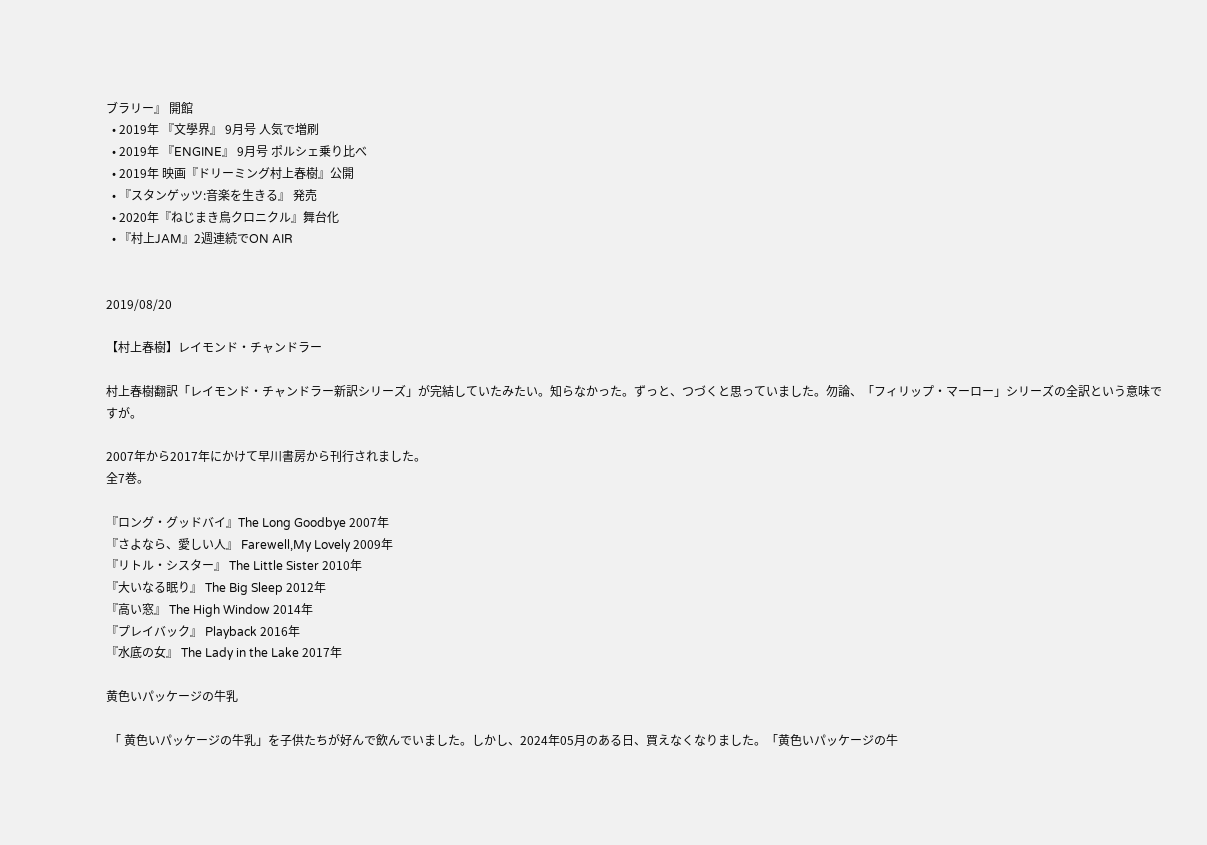ブラリー』 開館
  • 2019年 『文學界』 9月号 人気で増刷
  • 2019年 『ENGINE』 9月号 ポルシェ乗り比べ
  • 2019年 映画『ドリーミング村上春樹』公開
  • 『スタンゲッツ:音楽を生きる』 発売
  • 2020年『ねじまき鳥クロニクル』舞台化
  • 『村上JAM』2週連続でON AIR


2019/08/20

【村上春樹】レイモンド・チャンドラー

村上春樹翻訳「レイモンド・チャンドラー新訳シリーズ」が完結していたみたい。知らなかった。ずっと、つづくと思っていました。勿論、「フィリップ・マーロー」シリーズの全訳という意味ですが。

2007年から2017年にかけて早川書房から刊行されました。
全7巻。

『ロング・グッドバイ』The Long Goodbye 2007年
『さよなら、愛しい人』 Farewell,My Lovely 2009年
『リトル・シスター』 The Little Sister 2010年
『大いなる眠り』 The Big Sleep 2012年
『高い窓』 The High Window 2014年
『プレイバック』 Playback 2016年
『水底の女』 The Lady in the Lake 2017年

黄色いパッケージの牛乳

 「 黄色いパッケージの牛乳」を子供たちが好んで飲んでいました。しかし、2024年05月のある日、買えなくなりました。「黄色いパッケージの牛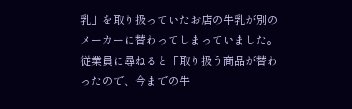乳」を取り扱っていたお店の牛乳が別のメーカーに替わってしまっていました。従業員に尋ねると「取り扱う商品が替わったので、今までの牛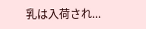乳は入荷され...